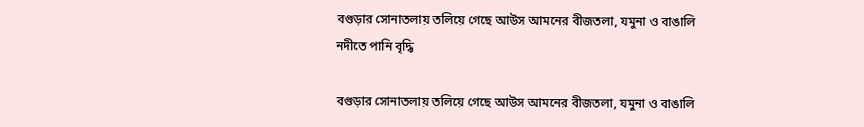বগুড়ার সোনাতলায় তলিয়ে গেছে আউস আমনের বীজতলা, যমুনা ও বাঙালি নদীতে পানি বৃদ্ধি

বগুড়ার সোনাতলায় তলিয়ে গেছে আউস আমনের বীজতলা, যমুনা ও বাঙালি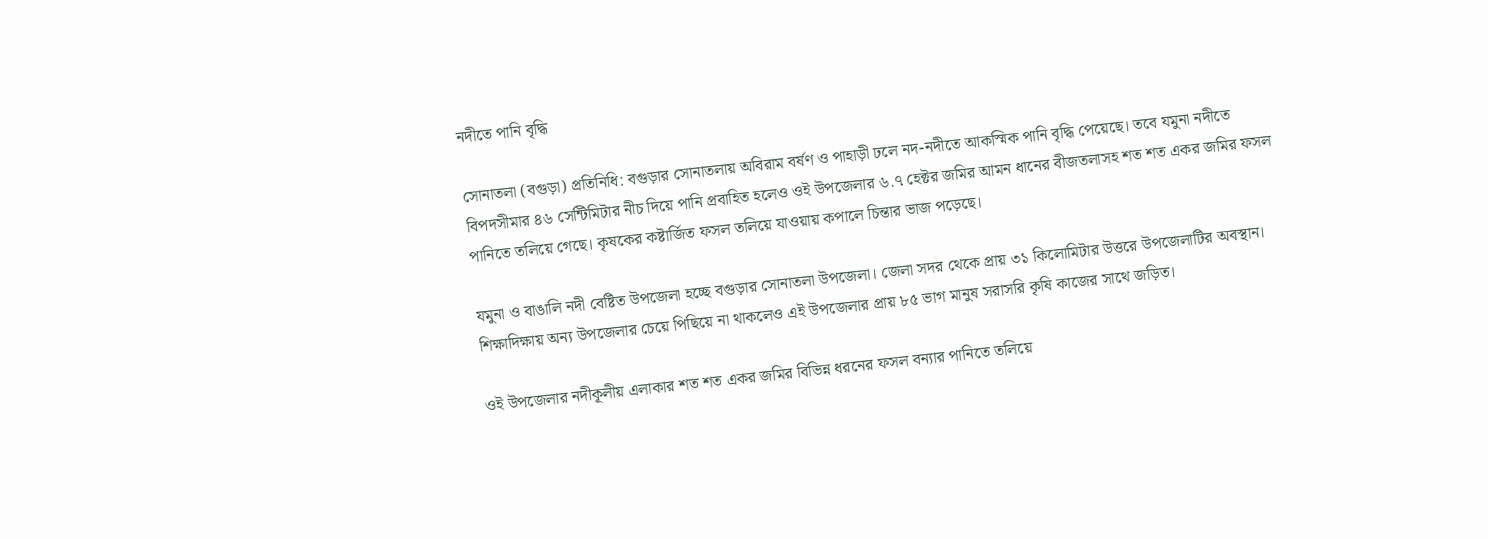নদীতে পানি বৃদ্ধি

সোনাতলা (বগুড়া) প্রতিনিধি: বগুড়ার সোনাতলায় অবিরাম বর্ষণ ও পাহাড়ী ঢলে নদ-নদীতে আকস্মিক পানি বৃদ্ধি পেয়েছে। তবে যমুনা নদীতে বিপদসীমার ৪৬ সেন্টিমিটার নীচ দিয়ে পানি প্রবাহিত হলেও ওই উপজেলার ৬.৭ হেক্টর জমির আমন ধানের বীজতলাসহ শত শত একর জমির ফসল পানিতে তলিয়ে গেছে। কৃষকের কষ্টার্জিত ফসল তলিয়ে যাওয়ায় কপালে চিন্তার ভাজ পড়েছে।

যমুনা ও বাঙালি নদী বেষ্টিত উপজেলা হচ্ছে বগুড়ার সোনাতলা উপজেলা। জেলা সদর থেকে প্রায় ৩১ কিলোমিটার উত্তরে উপজেলাটির অবস্থান। শিক্ষাদিক্ষায় অন্য উপজেলার চেয়ে পিছিয়ে না থাকলেও এই উপজেলার প্রায় ৮৫ ভাগ মানুষ সরাসরি কৃষি কাজের সাথে জড়িত।

ওই উপজেলার নদীকূলীয় এলাকার শত শত একর জমির বিভিন্ন ধরনের ফসল বন্যার পানিতে তলিয়ে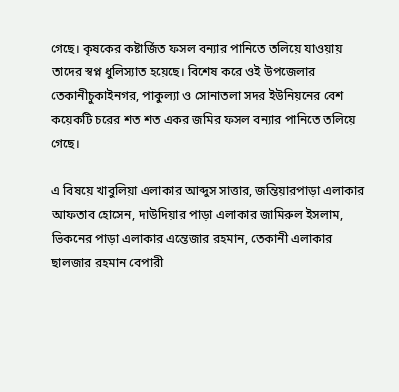গেছে। কৃষকের কষ্টার্জিত ফসল বন্যার পানিতে তলিয়ে যাওয়ায় তাদের স্বপ্ন ধুলিস্যাত হয়েছে। বিশেষ করে ওই উপজেলার তেকানীচুকাইনগর, পাকুল্যা ও সোনাতলা সদর ইউনিয়নের বেশ কয়েকটি চরের শত শত একর জমির ফসল বন্যার পানিতে তলিয়ে গেছে।

এ বিষয়ে খাবুলিয়া এলাকার আব্দুস সাত্তার, জন্তিয়ারপাড়া এলাকার আফতাব হোসেন, দাউদিয়ার পাড়া এলাকার জামিরুল ইসলাম, ভিকনের পাড়া এলাকার এন্তেজার রহমান, তেকানী এলাকার ছালজার রহমান বেপারী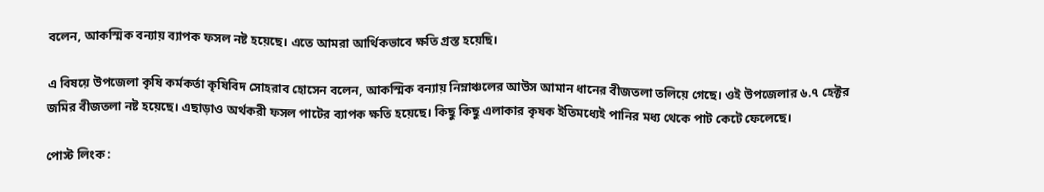বলেন, আকস্মিক বন্যায় ব্যাপক ফসল নষ্ট হয়েছে। এতে আমরা আর্থিকভাবে ক্ষতি গ্রস্ত হয়েছি।

এ বিষয়ে উপজেলা কৃষি কর্মকর্তা কৃষিবিদ সোহরাব হোসেন বলেন, আকস্মিক বন্যায় নিম্নাঞ্চলের আউস আমান ধানের বীজতলা তলিয়ে গেছে। ওই উপজেলার ৬.৭ হেক্টর জমির বীজতলা নষ্ট হয়েছে। এছাড়াও অর্থকরী ফসল পাটের ব্যাপক ক্ষতি হয়েছে। কিছু কিছু এলাকার কৃষক ইতিমধ্যেই পানির মধ্য থেকে পাট কেটে ফেলেছে।

পোস্ট লিংক :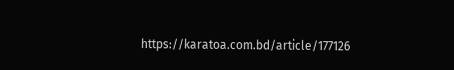https://karatoa.com.bd/article/177126